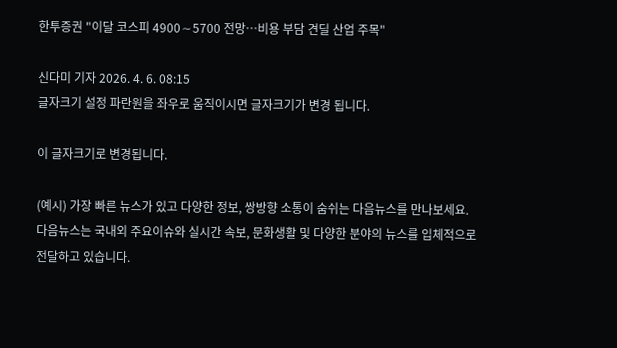한투증권 "이달 코스피 4900∼5700 전망…비용 부담 견딜 산업 주목"

신다미 기자 2026. 4. 6. 08:15
글자크기 설정 파란원을 좌우로 움직이시면 글자크기가 변경 됩니다.

이 글자크기로 변경됩니다.

(예시) 가장 빠른 뉴스가 있고 다양한 정보, 쌍방향 소통이 숨쉬는 다음뉴스를 만나보세요. 다음뉴스는 국내외 주요이슈와 실시간 속보, 문화생활 및 다양한 분야의 뉴스를 입체적으로 전달하고 있습니다.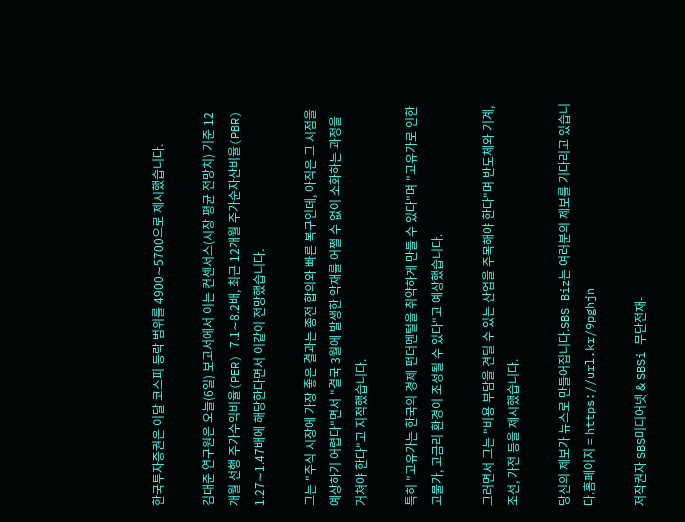한국투자증권은 이달 코스피 등락 범위를 4900∼5700으로 제시했습니다.

김대준 연구원은 오늘(6일) 보고서에서 이는 컨센서스(시장 평균 전망치) 기준 12개월 선행 주가수익비율(PER) 7.1∼8.2배, 최근 12개월 주가순자산비율(PBR) 1.27∼1.47배에 해당한다면서 이같이 전망했습니다.

그는 "주식 시장에 가장 좋은 결과는 종전 합의와 빠른 복구인데, 아직은 그 시점을 예상하기 어렵다"면서 "결국 3월에 발생한 악재를 어쩔 수 없이 소화하는 과정을 거쳐야 한다"고 지적했습니다.

특히 "고유가는 한국의 경제 펀더멘털을 취약하게 만들 수 있다"며 "고유가로 인한 고물가, 고금리 환경이 조성될 수 있다"고 예상했습니다.

그러면서 그는 "비용 부담을 견딜 수 있는 산업을 주목해야 한다"며 반도체와 기계, 조선, 가전 등을 제시했습니다.

당신의 제보가 뉴스로 만들어집니다.SBS Biz는 여러분의 제보를 기다리고 있습니다.홈페이지 = https://url.kr/9pghjn

저작권자 SBS미디어넷 & SBSi 무단전재-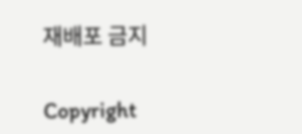재배포 금지

Copyright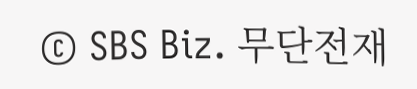© SBS Biz. 무단전재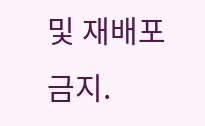및 재배포 금지.